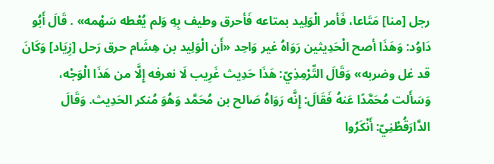رجل [منا] مَتَاعا، فَأمر الْوَلِيد بمتاعه فَأحرق وطيف بِهِ وَلم يُعْطه سَهْمه» . قَالَ أَبُو دَاوُد: وَهَذَا أصح الْحَدِيثين رَوَاهُ غير وَاحِد «أَن الْوَلِيد بن هِشَام حرق رَحل [زِيَاد] وَكَانَ قد غل وضربه» وَقَالَ التِّرْمِذِيّ: هَذَا حَدِيث غَرِيب لَا نعرفه إِلَّا من هَذَا الْوَجْه، وَسَأَلت مُحَمَّدًا عَنهُ فَقَالَ: إِنَّه رَوَاهُ صَالح بن مُحَمَّد وَهُوَ مُنكر الحَدِيث. وَقَالَ الدَّارَقُطْنِيّ: أَنْكَرُوا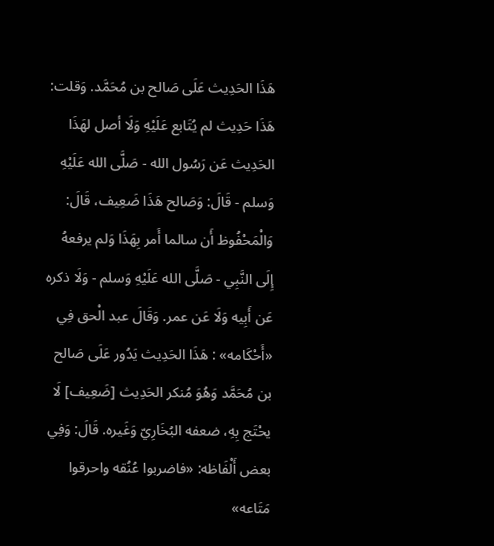هَذَا الحَدِيث عَلَى صَالح بن مُحَمَّد. وَقلت: هَذَا حَدِيث لم يُتَابع عَلَيْهِ وَلَا أصل لهَذَا الحَدِيث عَن رَسُول الله - صَلَّى الله عَلَيْهِ وَسلم - قَالَ: وَصَالح هَذَا ضَعِيف، قَالَ: وَالْمَحْفُوظ أَن سالما أَمر بِهَذَا وَلم يرفعهُ إِلَى النَّبِي - صَلَّى الله عَلَيْهِ وَسلم - وَلَا ذكره عَن أَبِيه وَلَا عَن عمر. وَقَالَ عبد الْحق فِي «أَحْكَامه» : هَذَا الحَدِيث يَدُور عَلَى صَالح بن مُحَمَّد وَهُوَ مُنكر الحَدِيث [ضَعِيف] لَا يحْتَج بِهِ، ضعفه البُخَارِيّ وَغَيره. قَالَ: وَفِي بعض أَلْفَاظه: «فاضربوا عُنُقه واحرقوا مَتَاعه»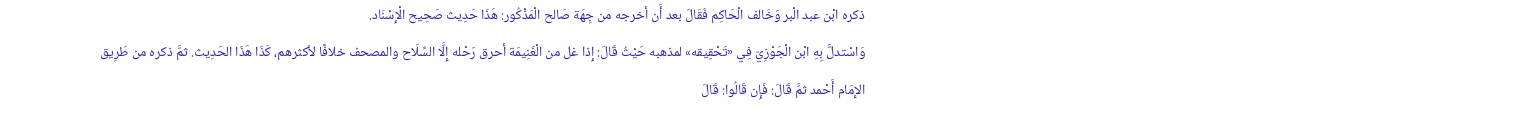ذكره ابْن عبد الْبر وَخَالف الْحَاكِم فَقَالَ بعد أَن أخرجه من جِهَة صَالح الْمَذْكُور: هَذَا حَدِيث صَحِيح الْإِسْنَاد.
وَاسْتدلَّ بِهِ ابْن الْجَوْزِيّ فِي «تَحْقِيقه» لمذهبه حَيْثُ قَالَ: إِذا غل من الْغَنِيمَة أحرق رَحْله إِلَّا السِّلَاح والمصحف خلافًا لأكثرهم، كَذَا هَذَا الحَدِيث. ثمَّ ذكره من طَرِيق الإِمَام أَحْمد ثمَّ قَالَ: فَإِن قَالُوا: قَالَ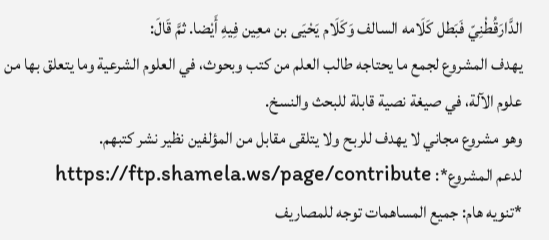الدَّارَقُطْنِيّ فَبَطل كَلَامه السالف وَكَلَام يَحْيَى بن معِين فِيهِ أَيْضا. ثمَّ قَالَ:
يهدف المشروع لجمع ما يحتاجه طالب العلم من كتب وبحوث، في العلوم الشرعية وما يتعلق بها من علوم الآلة، في صيغة نصية قابلة للبحث والنسخ.
وهو مشروع مجاني لا يهدف للربح ولا يتلقى مقابل من المؤلفين نظير نشر كتبهم.
لدعم المشروع*: https://ftp.shamela.ws/page/contribute
*تنويه هام: جميع المساهمات توجه للمصاريف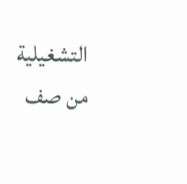التشغيلية من صف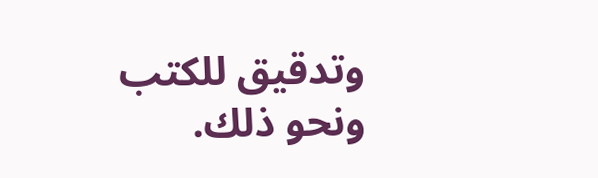وتدقيق للكتب ونحو ذلك.